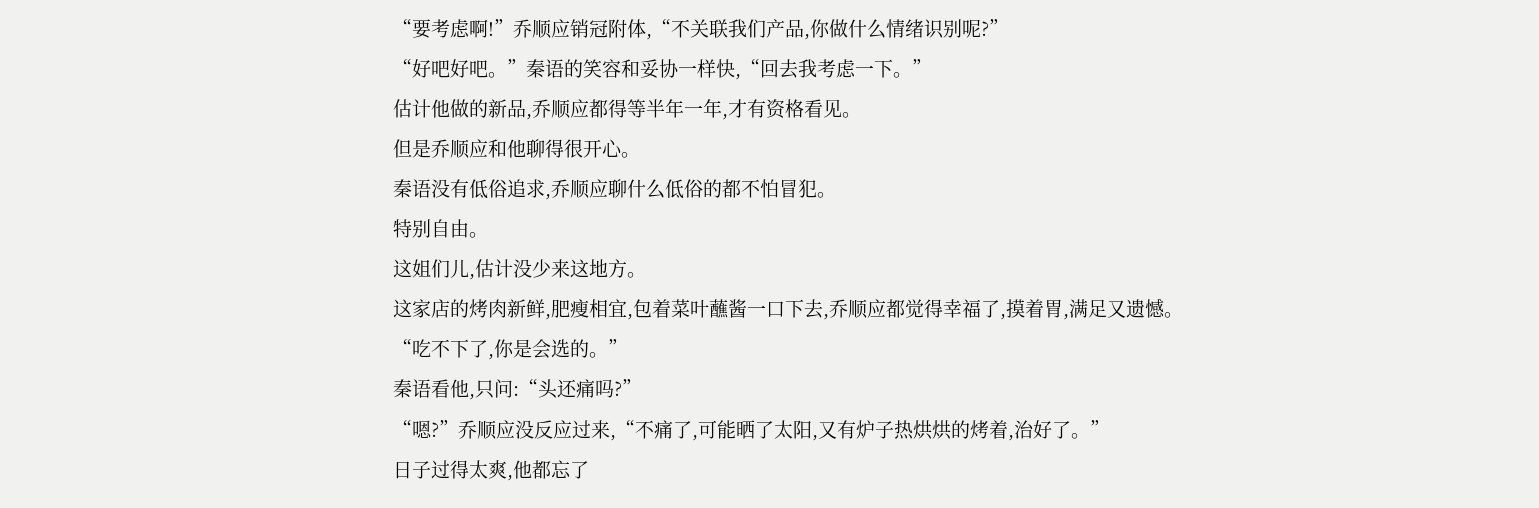“要考虑啊!”乔顺应销冠附体,“不关联我们产品,你做什么情绪识别呢?”
“好吧好吧。”秦语的笑容和妥协一样快,“回去我考虑一下。”
估计他做的新品,乔顺应都得等半年一年,才有资格看见。
但是乔顺应和他聊得很开心。
秦语没有低俗追求,乔顺应聊什么低俗的都不怕冒犯。
特别自由。
这姐们儿,估计没少来这地方。
这家店的烤肉新鲜,肥瘦相宜,包着菜叶蘸酱一口下去,乔顺应都觉得幸福了,摸着胃,满足又遗憾。
“吃不下了,你是会选的。”
秦语看他,只问:“头还痛吗?”
“嗯?”乔顺应没反应过来,“不痛了,可能晒了太阳,又有炉子热烘烘的烤着,治好了。”
日子过得太爽,他都忘了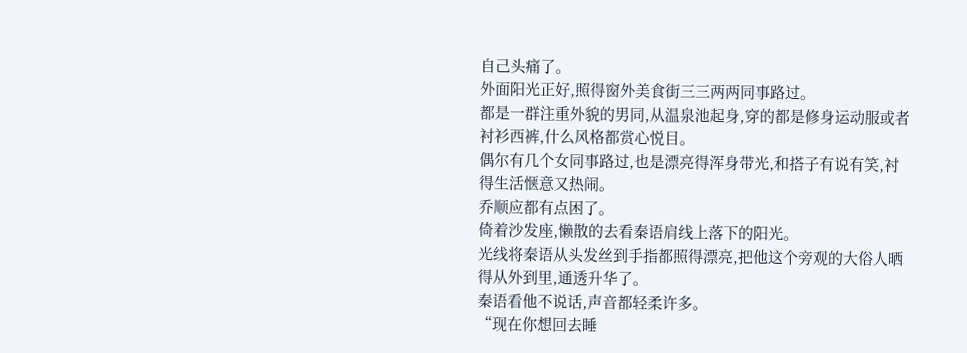自己头痛了。
外面阳光正好,照得窗外美食街三三两两同事路过。
都是一群注重外貌的男同,从温泉池起身,穿的都是修身运动服或者衬衫西裤,什么风格都赏心悦目。
偶尔有几个女同事路过,也是漂亮得浑身带光,和搭子有说有笑,衬得生活惬意又热闹。
乔顺应都有点困了。
倚着沙发座,懒散的去看秦语肩线上落下的阳光。
光线将秦语从头发丝到手指都照得漂亮,把他这个旁观的大俗人晒得从外到里,通透升华了。
秦语看他不说话,声音都轻柔许多。
“现在你想回去睡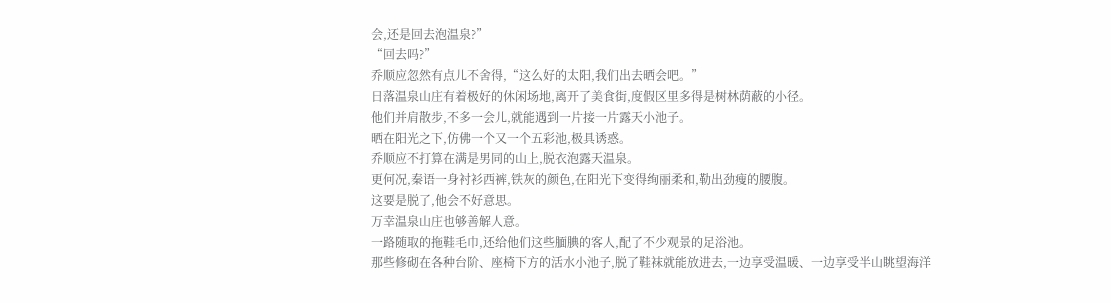会,还是回去泡温泉?”
“回去吗?”
乔顺应忽然有点儿不舍得,“这么好的太阳,我们出去晒会吧。”
日落温泉山庄有着极好的休闲场地,离开了美食街,度假区里多得是树林荫蔽的小径。
他们并肩散步,不多一会儿,就能遇到一片接一片露天小池子。
晒在阳光之下,仿佛一个又一个五彩池,极具诱惑。
乔顺应不打算在满是男同的山上,脱衣泡露天温泉。
更何况,秦语一身衬衫西裤,铁灰的颜色,在阳光下变得绚丽柔和,勒出劲瘦的腰腹。
这要是脱了,他会不好意思。
万幸温泉山庄也够善解人意。
一路随取的拖鞋毛巾,还给他们这些腼腆的客人,配了不少观景的足浴池。
那些修砌在各种台阶、座椅下方的活水小池子,脱了鞋袜就能放进去,一边享受温暖、一边享受半山眺望海洋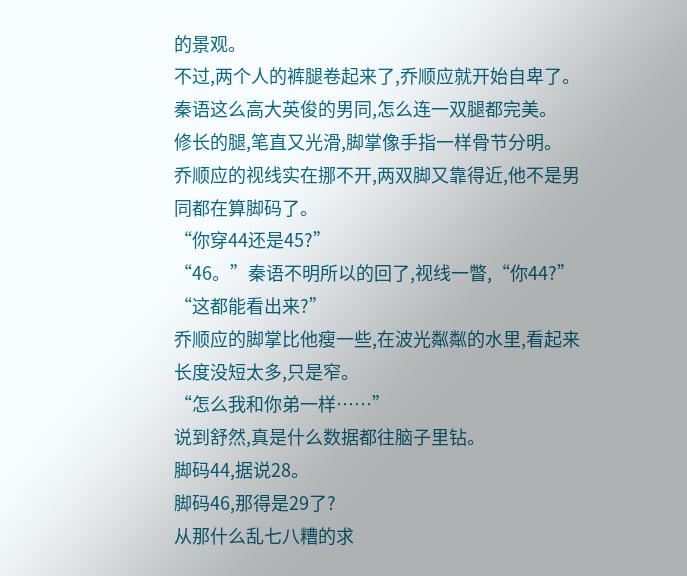的景观。
不过,两个人的裤腿卷起来了,乔顺应就开始自卑了。
秦语这么高大英俊的男同,怎么连一双腿都完美。
修长的腿,笔直又光滑,脚掌像手指一样骨节分明。
乔顺应的视线实在挪不开,两双脚又靠得近,他不是男同都在算脚码了。
“你穿44还是45?”
“46。”秦语不明所以的回了,视线一瞥,“你44?”
“这都能看出来?”
乔顺应的脚掌比他瘦一些,在波光粼粼的水里,看起来长度没短太多,只是窄。
“怎么我和你弟一样……”
说到舒然,真是什么数据都往脑子里钻。
脚码44,据说28。
脚码46,那得是29了?
从那什么乱七八糟的求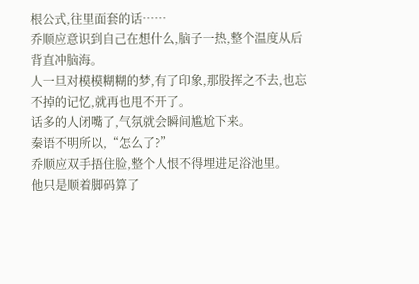根公式,往里面套的话……
乔顺应意识到自己在想什么,脑子一热,整个温度从后背直冲脑海。
人一旦对模模糊糊的梦,有了印象,那股挥之不去,也忘不掉的记忆,就再也甩不开了。
话多的人闭嘴了,气氛就会瞬间尴尬下来。
秦语不明所以,“怎么了?”
乔顺应双手捂住脸,整个人恨不得埋进足浴池里。
他只是顺着脚码算了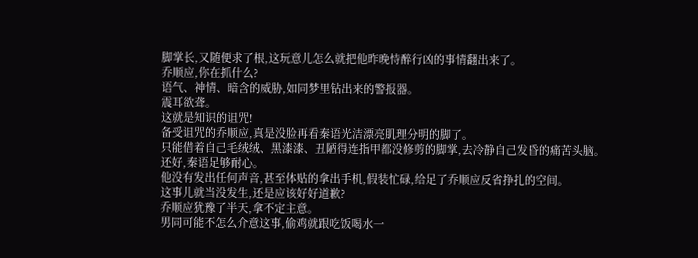脚掌长,又随便求了根,这玩意儿怎么就把他昨晚恃醉行凶的事情翻出来了。
乔顺应,你在抓什么?
语气、神情、暗含的威胁,如同梦里钻出来的警报器。
震耳欲聋。
这就是知识的诅咒!
备受诅咒的乔顺应,真是没脸再看秦语光洁漂亮肌理分明的脚了。
只能借着自己毛绒绒、黑漆漆、丑陋得连指甲都没修剪的脚掌,去冷静自己发昏的痛苦头脑。
还好,秦语足够耐心。
他没有发出任何声音,甚至体贴的拿出手机,假装忙碌,给足了乔顺应反省挣扎的空间。
这事儿就当没发生,还是应该好好道歉?
乔顺应犹豫了半天,拿不定主意。
男同可能不怎么介意这事,偷鸡就跟吃饭喝水一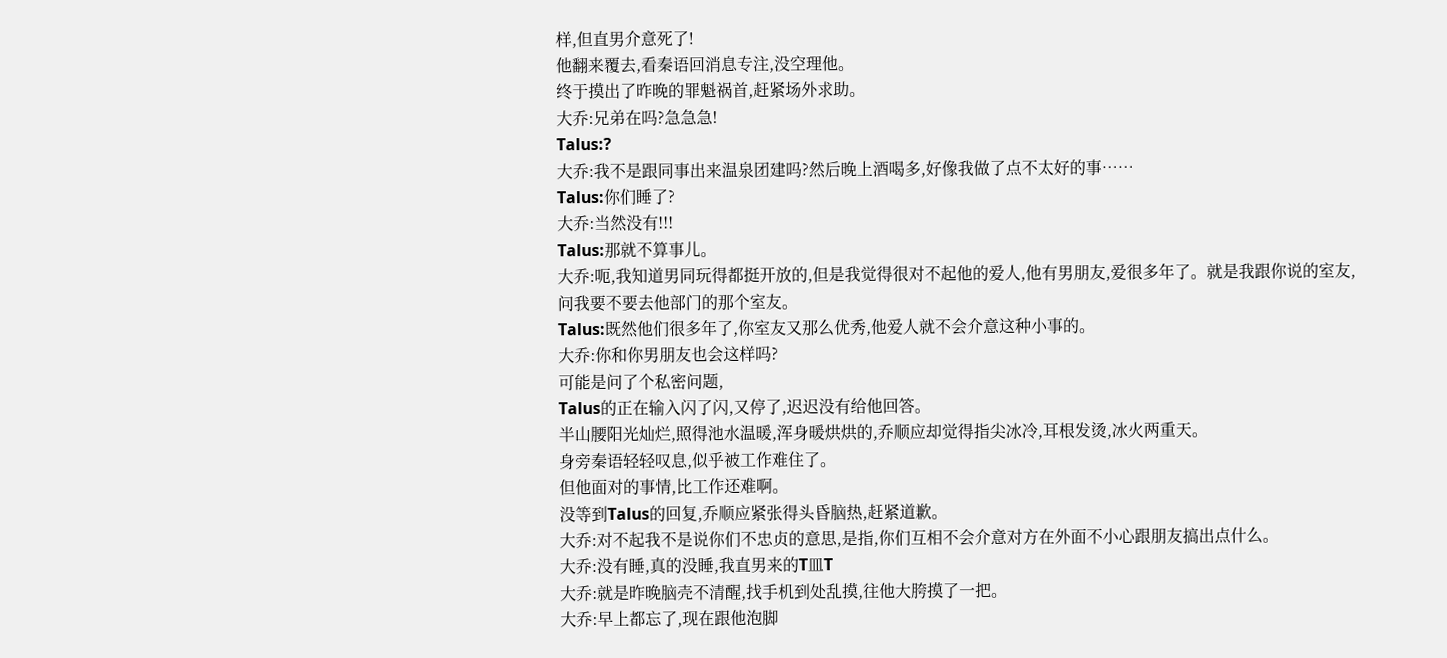样,但直男介意死了!
他翻来覆去,看秦语回消息专注,没空理他。
终于摸出了昨晚的罪魁祸首,赶紧场外求助。
大乔:兄弟在吗?急急急!
Talus:?
大乔:我不是跟同事出来温泉团建吗?然后晚上酒喝多,好像我做了点不太好的事……
Talus:你们睡了?
大乔:当然没有!!!
Talus:那就不算事儿。
大乔:呃,我知道男同玩得都挺开放的,但是我觉得很对不起他的爱人,他有男朋友,爱很多年了。就是我跟你说的室友,问我要不要去他部门的那个室友。
Talus:既然他们很多年了,你室友又那么优秀,他爱人就不会介意这种小事的。
大乔:你和你男朋友也会这样吗?
可能是问了个私密问题,
Talus的正在输入闪了闪,又停了,迟迟没有给他回答。
半山腰阳光灿烂,照得池水温暖,浑身暖烘烘的,乔顺应却觉得指尖冰冷,耳根发烫,冰火两重天。
身旁秦语轻轻叹息,似乎被工作难住了。
但他面对的事情,比工作还难啊。
没等到Talus的回复,乔顺应紧张得头昏脑热,赶紧道歉。
大乔:对不起我不是说你们不忠贞的意思,是指,你们互相不会介意对方在外面不小心跟朋友搞出点什么。
大乔:没有睡,真的没睡,我直男来的T皿T
大乔:就是昨晚脑壳不清醒,找手机到处乱摸,往他大胯摸了一把。
大乔:早上都忘了,现在跟他泡脚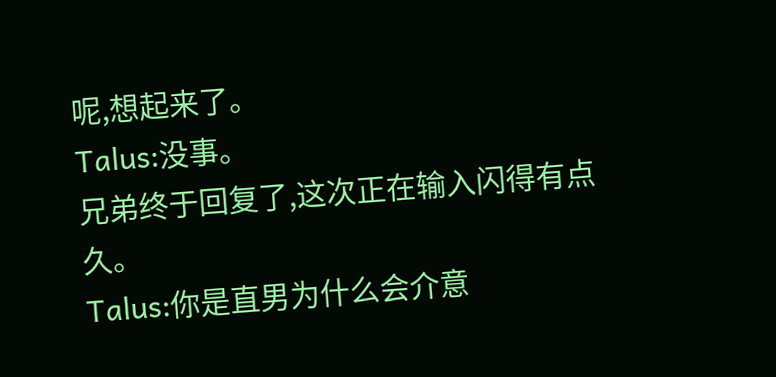呢,想起来了。
Talus:没事。
兄弟终于回复了,这次正在输入闪得有点久。
Talus:你是直男为什么会介意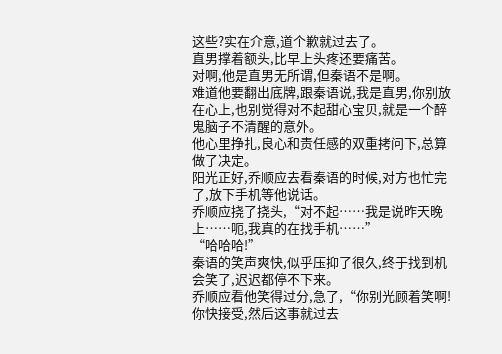这些?实在介意,道个歉就过去了。
直男撑着额头,比早上头疼还要痛苦。
对啊,他是直男无所谓,但秦语不是啊。
难道他要翻出底牌,跟秦语说,我是直男,你别放在心上,也别觉得对不起甜心宝贝,就是一个醉鬼脑子不清醒的意外。
他心里挣扎,良心和责任感的双重拷问下,总算做了决定。
阳光正好,乔顺应去看秦语的时候,对方也忙完了,放下手机等他说话。
乔顺应挠了挠头,“对不起……我是说昨天晚上……呃,我真的在找手机……”
“哈哈哈!”
秦语的笑声爽快,似乎压抑了很久,终于找到机会笑了,迟迟都停不下来。
乔顺应看他笑得过分,急了,“你别光顾着笑啊!你快接受,然后这事就过去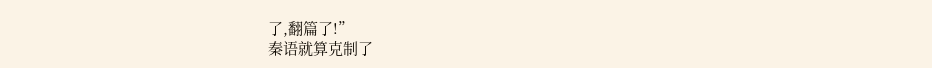了,翻篇了!”
秦语就算克制了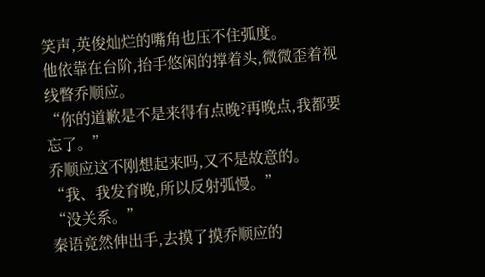笑声,英俊灿烂的嘴角也压不住弧度。
他依靠在台阶,抬手悠闲的撑着头,微微歪着视线瞥乔顺应。
“你的道歉是不是来得有点晚?再晚点,我都要忘了。”
乔顺应这不刚想起来吗,又不是故意的。
“我、我发育晚,所以反射弧慢。”
“没关系。”
秦语竟然伸出手,去摸了摸乔顺应的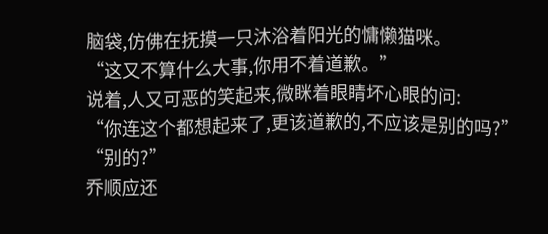脑袋,仿佛在抚摸一只沐浴着阳光的慵懒猫咪。
“这又不算什么大事,你用不着道歉。”
说着,人又可恶的笑起来,微眯着眼睛坏心眼的问:
“你连这个都想起来了,更该道歉的,不应该是别的吗?”
“别的?”
乔顺应还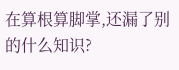在算根算脚掌,还漏了别的什么知识?